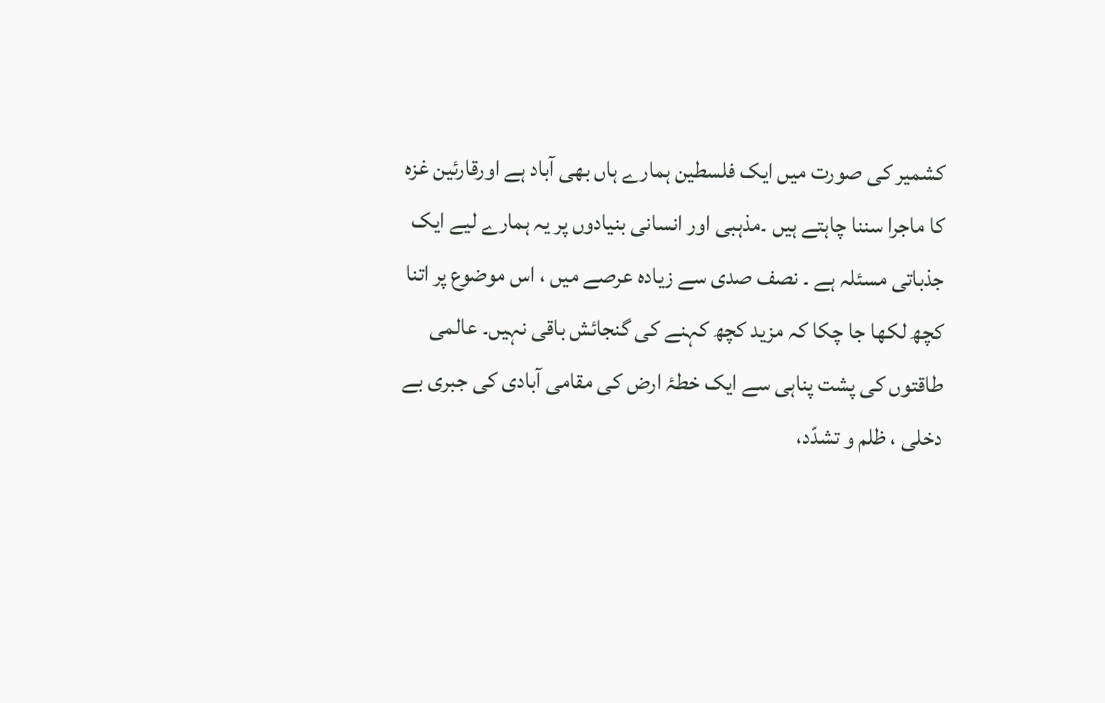کشمیر کی صورت میں ایک فلسطین ہمارے ہاں بھی آباد ہے اورقارئین غزہ کا ماجرا سننا چاہتے ہیں ۔مذہبی اور انسانی بنیادوں پر یہ ہمارے لیے ایک جذباتی مسئلہ ہے ۔ نصف صدی سے زیادہ عرصے میں ، اس موضوع پر اتنا کچھ لکھا جا چکا کہ مزید کچھ کہنے کی گنجائش باقی نہیں۔ عالمی طاقتوں کی پشت پناہی سے ایک خطۂ ارض کی مقامی آبادی کی جبری بے دخلی ، ظلم و تشدّد،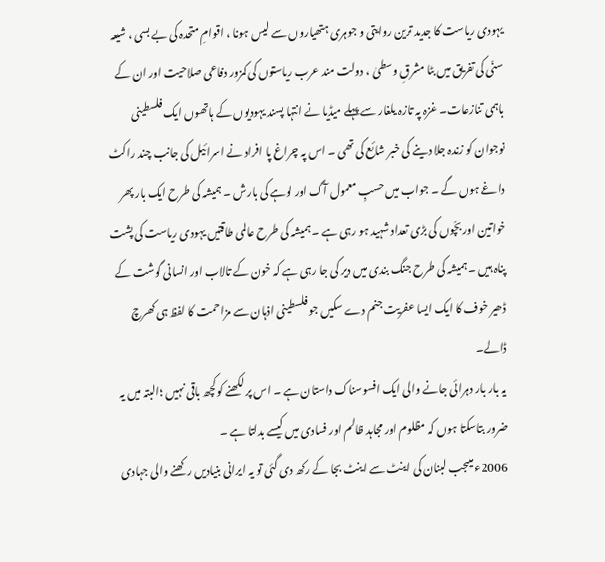یہودی ریاست کا جدید ترین روایتی و جوہری ہتھیاروں سے لیس ہونا ، اقوامِ متحدہ کی بے بسی ، شیعہ سنّی کی تفریق میں بٹا مشرقِ وسطیٰ ، دولت مند عرب ریاستوں کی کمزور دفاعی صلاحیت اور ان کے باہمی تنازعات۔ غزہ پہ تازہ یلغار سے پہلے میڈیا نے انتہا پسند یہودیوں کے ہاتھوں ایک فلسطینی نوجوان کو زندہ جلا دینے کی خبر شائع کی تھی ۔ اس پہ چراغ پا افراد نے اسرائیل کی جانب چند راکٹ داغے ہوں گے ۔ جواب میں حسبِ معمول آگ اور لوہے کی بارش ۔ ہمیشہ کی طرح ایک بار پھر خواتین اور بچّوں کی بڑی تعداد شہید ہو رہی ہے ۔ ہمیشہ کی طرح عالمی طاقتیں یہودی ریاست کی پشت پناہ ہیں ۔ ہمیشہ کی طرح جنگ بندی میں دیر کی جا رہی ہے کہ خون کے تالاب اور انسانی گوشت کے ڈھیر خوف کا ایک ایسا عفریت جنم دے سکیں جو فلسطینی اذہان سے مزاحمت کا لفظ ہی کھرچ ڈالے۔
یہ بار بار دہرائی جانے والی ایک افسوسناک داستان ہے ۔ اس پر لکھنے کوکچھ باقی نہیں ؛البتہ میں یہ ضرور بتاسکتا ہوں کہ مظلوم اور مجاہد ظالم اور فسادی میں کیسے بدلتا ہے ۔
2006ء میںجب لبنان کی اینٹ سے اینٹ بجا کے رکھ دی گئی تو یہ ایرانی بنیادیں رکھنے والی جہادی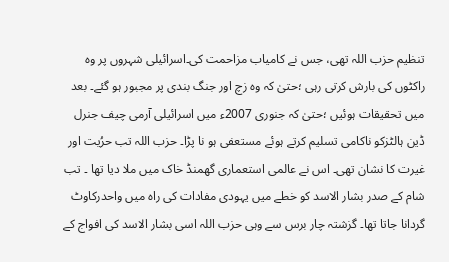تنظیم حزب اللہ تھی، جس نے کامیاب مزاحمت کی۔اسرائیلی شہروں پر وہ راکٹوں کی بارش کرتی رہی ؛حتیٰ کہ وہ زچ اور جنگ بندی پر مجبور ہو گئے۔ بعد میں تحقیقات ہوئیں ؛حتیٰ کہ جنوری 2007ء میں اسرائیلی آرمی چیف جنرل ڈین ہالٹزکو ناکامی تسلیم کرتے ہوئے مستعفی ہو نا پڑا۔ حزب اللہ تب حرُیت اور غیرت کا نشان تھی۔ اس نے عالمی استعماری گھمنڈ خاک میں ملا دیا تھا ۔ تب شام کے صدر بشار الاسد کو خطے میں یہودی مفادات کی راہ میں واحدرکاوٹ گردانا جاتا تھا۔ گزشتہ چار برس سے وہی حزب اللہ اسی بشار الاسد کی افواج کے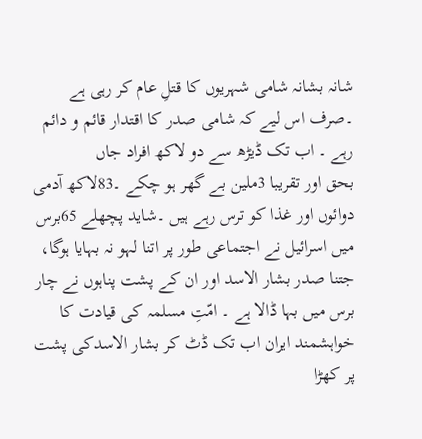شانہ بشانہ شامی شہریوں کا قتلِ عام کر رہی ہے ۔صرف اس لیے کہ شامی صدر کا اقتدار قائم و دائم رہے ۔ اب تک ڈیڑھ سے دو لاکھ افراد جاں
بحق اور تقریبا 3ملین بے گھر ہو چکے ۔83لاکھ آدمی دوائوں اور غذا کو ترس رہے ہیں ۔شاید پچھلے 65برس میں اسرائیل نے اجتماعی طور پر اتنا لہو نہ بہایا ہوگا، جتنا صدر بشار الاسد اور ان کے پشت پناہوں نے چار برس میں بہا ڈالا ہے ۔ امّتِ مسلمہ کی قیادت کا خواہشمند ایران اب تک ڈٹ کر بشار الاسدکی پشت پر کھڑا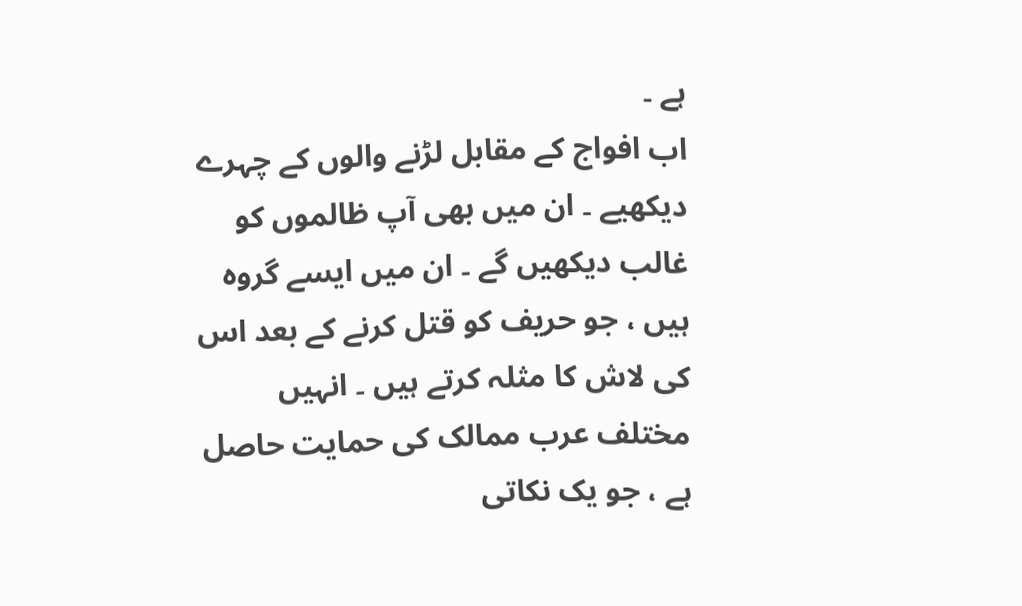ہے ۔
اب افواج کے مقابل لڑنے والوں کے چہرے دیکھیے ۔ ان میں بھی آپ ظالموں کو غالب دیکھیں گے ۔ ان میں ایسے گروہ ہیں ، جو حریف کو قتل کرنے کے بعد اس کی لاش کا مثلہ کرتے ہیں ۔ انہیں مختلف عرب ممالک کی حمایت حاصل ہے ، جو یک نکاتی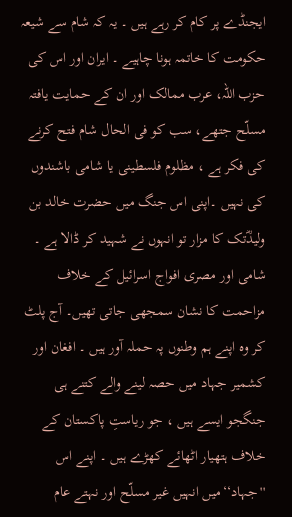ایجنڈے پر کام کر رہے ہیں ۔ یہ کہ شام سے شیعہ حکومت کا خاتمہ ہونا چاہیے ۔ ایران اور اس کی حزب اللہ، عرب ممالک اور ان کے حمایت یافتہ مسلّح جتھے، سب کو فی الحال شام فتح کرنے کی فکر ہے ، مظلوم فلسطینی یا شامی باشندوں کی نہیں ۔اپنی اس جنگ میں حضرت خالد بن ولیدؓتک کا مزار تو انہوں نے شہید کر ڈالا ہے ۔
شامی اور مصری افواج اسرائیل کے خلاف مزاحمت کا نشان سمجھی جاتی تھیں۔ آج پلٹ کر وہ اپنے ہم وطنوں پہ حملہ آور ہیں ۔ افغان اور کشمیر جہاد میں حصہ لینے والے کتنے ہی جنگجو ایسے ہیں ، جو ریاستِ پاکستان کے خلاف ہتھیار اٹھائے کھڑے ہیں ۔ اپنے اس ''جہاد‘‘میں انہیں غیر مسلّح اور نہتے عام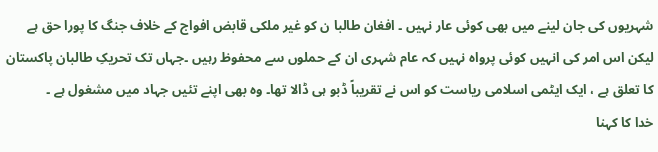شہریوں کی جان لینے میں بھی کوئی عار نہیں ۔ افغان طالبا ن کو غیر ملکی قابض افواج کے خلاف جنگ کا پورا حق ہے لیکن اس امر کی انہیں کوئی پرواہ نہیں کہ عام شہری ان کے حملوں سے محفوظ رہیں ۔جہاں تک تحریکِ طالبان پاکستان کا تعلق ہے ، ایک ایٹمی اسلامی ریاست کو اس نے تقریباً ڈبو ہی ڈالا تھا۔ وہ بھی اپنے تئیں جہاد میں مشغول ہے ۔
خدا کا کہنا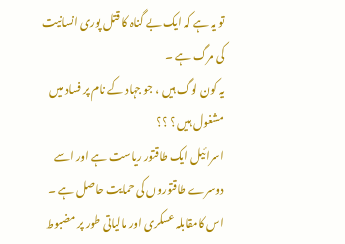تو یہ ہے کہ ایک بے گناہ کا قتل پوری انسانیت کی مرگ ہے ۔
یہ کون لوگ ہیں ، جو جہاد کے نام پر فساد میں مشغول ہیں ؟ ؟؟
اسرائیل ایک طاقتور ریاست ہے اور اسے دوسرے طاقتوروں کی حمایت حاصل ہے ۔ اس کامقابلہ عسکری اور مالیاتی طور پر مضبوط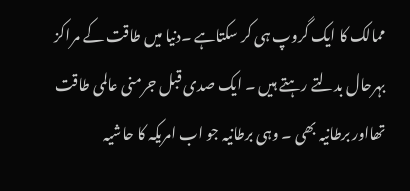ممالک کا ایک گروپ ہی کر سکتاہے ۔دنیا میں طاقت کے مراکز بہرحال بدلتے رہتے ہیں ۔ ایک صدی قبل جرمنی عالمی طاقت تھااور برطانیہ بھی ۔ وہی برطانیہ جو اب امریکہ کا حاشیہ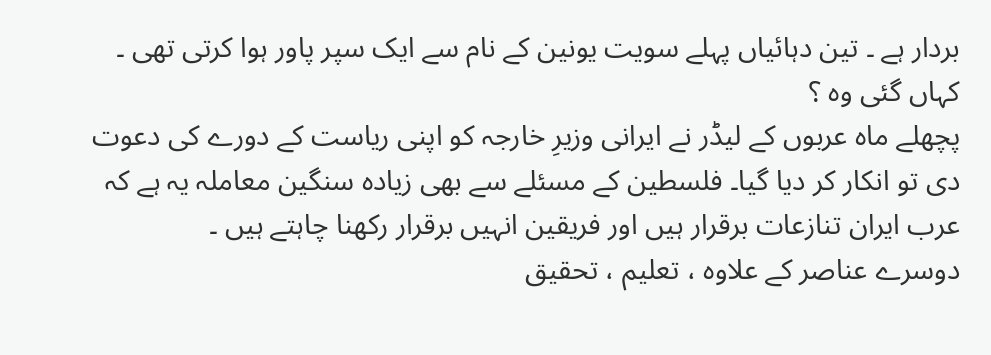بردار ہے ۔ تین دہائیاں پہلے سویت یونین کے نام سے ایک سپر پاور ہوا کرتی تھی ۔ کہاں گئی وہ ؟
پچھلے ماہ عربوں کے لیڈر نے ایرانی وزیرِ خارجہ کو اپنی ریاست کے دورے کی دعوت دی تو انکار کر دیا گیا۔ فلسطین کے مسئلے سے بھی زیادہ سنگین معاملہ یہ ہے کہ عرب ایران تنازعات برقرار ہیں اور فریقین انہیں برقرار رکھنا چاہتے ہیں ۔
دوسرے عناصر کے علاوہ ، تعلیم ، تحقیق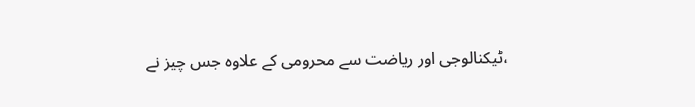،ٹیکنالوجی اور ریاضت سے محرومی کے علاوہ جس چیز نے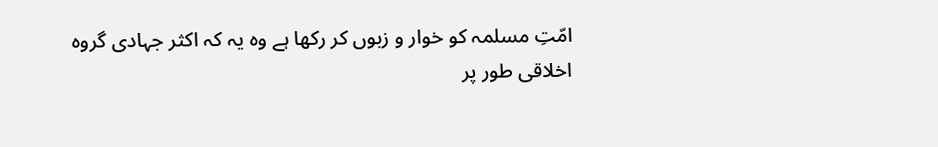امّتِ مسلمہ کو خوار و زبوں کر رکھا ہے وہ یہ کہ اکثر جہادی گروہ اخلاقی طور پر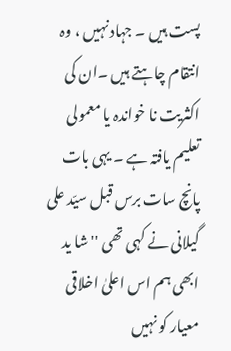پست ہیں ۔ جہاد نہیں ، وہ انتقام چاہتے ہیں ۔ان کی اکثریت نا خواندہ یا معمولی تعلیم یافتہ ہے ۔ یہی بات پانچ سات برس قبل سیّد علی گیلانی نے کہی تھی ''شا ید ابھی ہم اس اعلیٰ اخلاقی معیار کو نہیں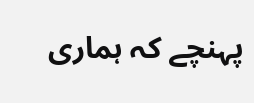پہنچے کہ ہماری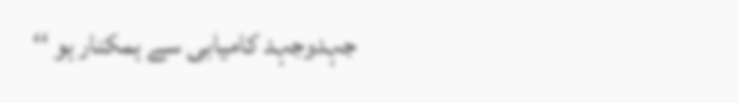جہدوجہد کامیابی سے ہمکنار ہو ‘‘